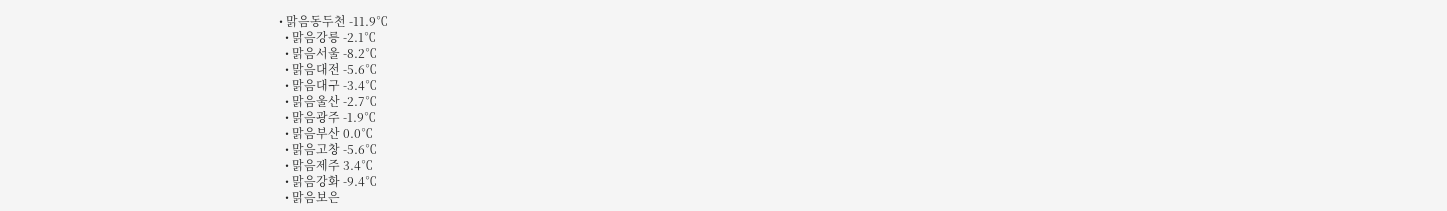• 맑음동두천 -11.9℃
  • 맑음강릉 -2.1℃
  • 맑음서울 -8.2℃
  • 맑음대전 -5.6℃
  • 맑음대구 -3.4℃
  • 맑음울산 -2.7℃
  • 맑음광주 -1.9℃
  • 맑음부산 0.0℃
  • 맑음고창 -5.6℃
  • 맑음제주 3.4℃
  • 맑음강화 -9.4℃
  • 맑음보은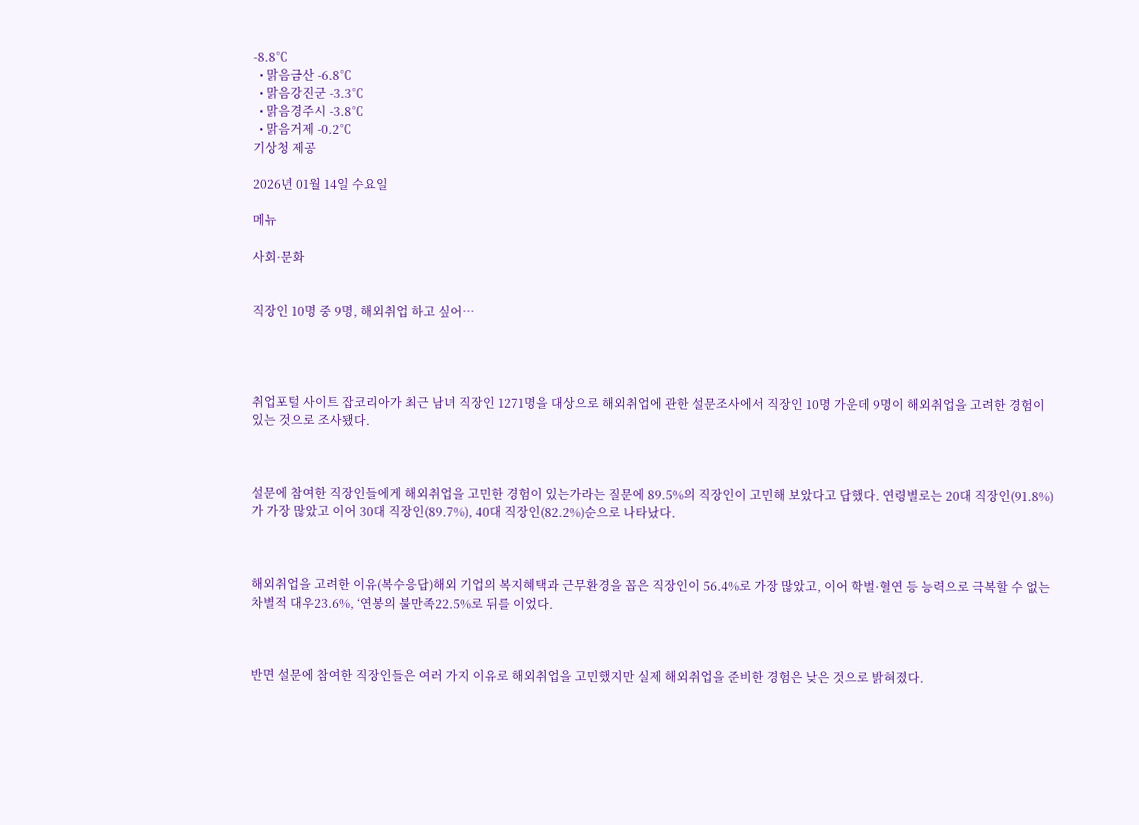-8.8℃
  • 맑음금산 -6.8℃
  • 맑음강진군 -3.3℃
  • 맑음경주시 -3.8℃
  • 맑음거제 -0.2℃
기상청 제공

2026년 01월 14일 수요일

메뉴

사회·문화


직장인 10명 중 9명, 해외취업 하고 싶어…




취업포털 사이트 잡코리아가 최근 남녀 직장인 1271명을 대상으로 해외취업에 관한 설문조사에서 직장인 10명 가운데 9명이 해외취업을 고려한 경험이 있는 것으로 조사됐다.



설문에 참여한 직장인들에게 해외취업을 고민한 경험이 있는가라는 질문에 89.5%의 직장인이 고민해 보았다고 답했다. 연령별로는 20대 직장인(91.8%)가 가장 많았고 이어 30대 직장인(89.7%), 40대 직장인(82.2%)순으로 나타났다.



해외취업을 고려한 이유(복수응답)해외 기업의 복지혜택과 근무환경을 꼽은 직장인이 56.4%로 가장 많았고, 이어 학벌·혈연 등 능력으로 극복할 수 없는 차별적 대우23.6%, ‘연봉의 불만족22.5%로 뒤를 이었다.



반면 설문에 참여한 직장인들은 여러 가지 이유로 해외취업을 고민했지만 실제 해외취업을 준비한 경험은 낮은 것으로 밝혀졌다.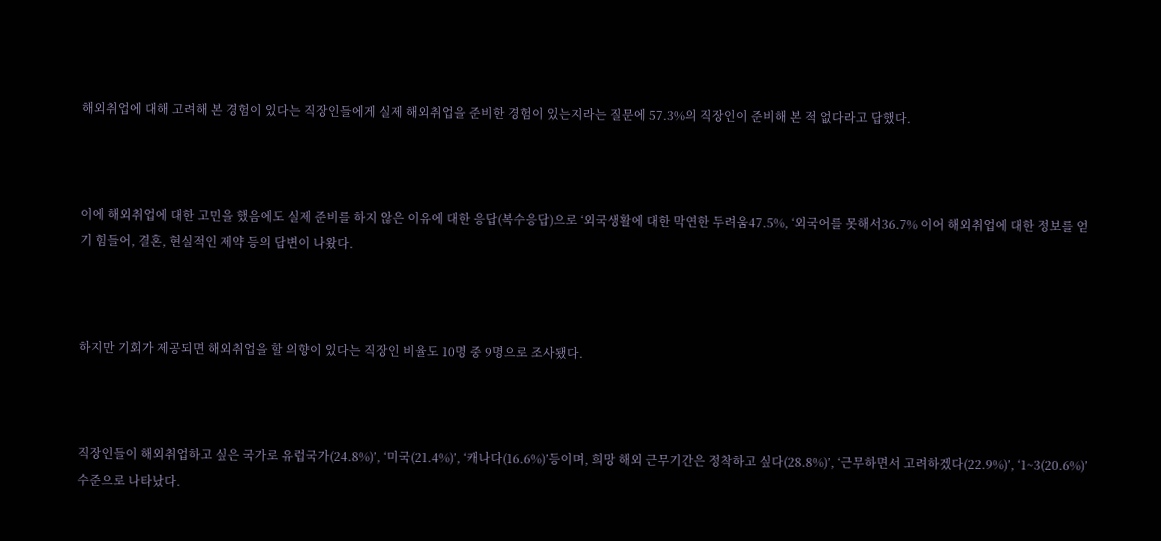해외취업에 대해 고려해 본 경험이 있다는 직장인들에게 실제 해외취업을 준비한 경험이 있는지라는 질문에 57.3%의 직장인이 준비해 본 적 없다라고 답했다.



이에 해외취업에 대한 고민을 했음에도 실제 준비를 하지 않은 이유에 대한 응답(복수응답)으로 ‘외국생활에 대한 막연한 두려움47.5%, ‘외국어를 못해서36.7% 이어 해외취업에 대한 정보를 얻기 힘들어, 결혼, 현실적인 제약 등의 답변이 나왔다.



하지만 기회가 제공되면 해외취업을 할 의향이 있다는 직장인 비율도 10명 중 9명으로 조사됐다.



직장인들이 해외취업하고 싶은 국가로 유럽국가(24.8%)’, ‘미국(21.4%)’, ‘캐나다(16.6%)’등이며, 희망 해외 근무기간은 정착하고 싶다(28.8%)’, ‘근무하면서 고려하겠다(22.9%)’, ‘1~3(20.6%)’수준으로 나타났다.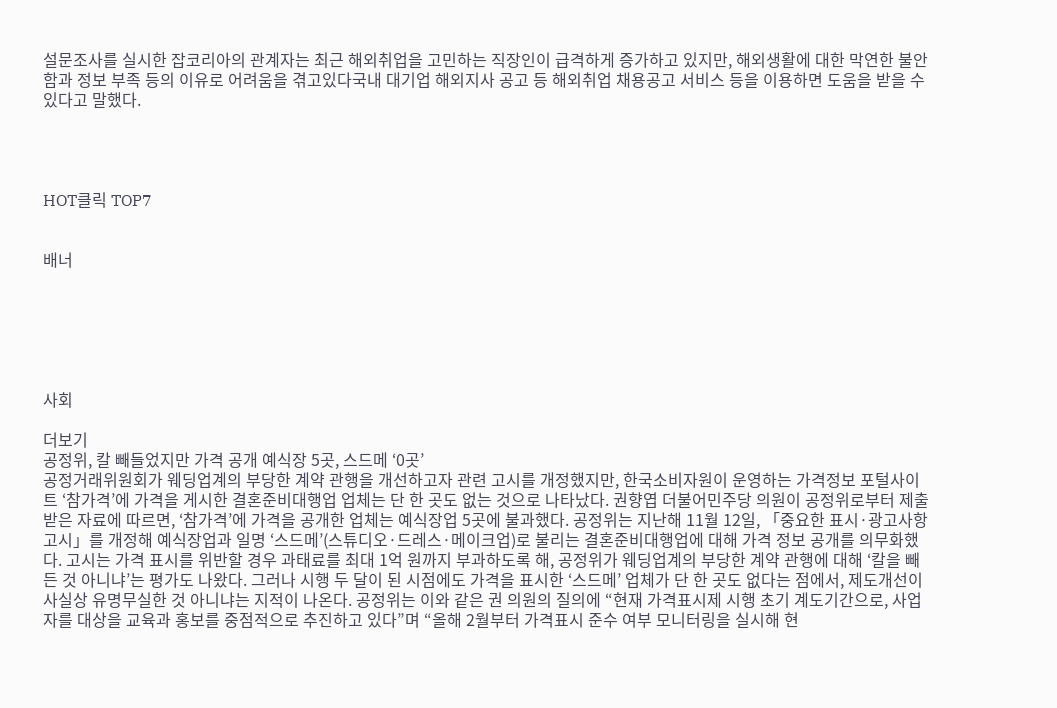설문조사를 실시한 잡코리아의 관계자는 최근 해외취업을 고민하는 직장인이 급격하게 증가하고 있지만, 해외생활에 대한 막연한 불안함과 정보 부족 등의 이유로 어려움을 겪고있다국내 대기업 해외지사 공고 등 해외취업 채용공고 서비스 등을 이용하면 도움을 받을 수 있다고 말했다.




HOT클릭 TOP7


배너






사회

더보기
공정위, 칼 빼들었지만 가격 공개 예식장 5곳, 스드메 ‘0곳’
공정거래위원회가 웨딩업계의 부당한 계약 관행을 개선하고자 관련 고시를 개정했지만, 한국소비자원이 운영하는 가격정보 포털사이트 ‘참가격’에 가격을 게시한 결혼준비대행업 업체는 단 한 곳도 없는 것으로 나타났다. 권향엽 더불어민주당 의원이 공정위로부터 제출받은 자료에 따르면, ‘참가격’에 가격을 공개한 업체는 예식장업 5곳에 불과했다. 공정위는 지난해 11월 12일, 「중요한 표시·광고사항 고시」를 개정해 예식장업과 일명 ‘스드메’(스튜디오·드레스·메이크업)로 불리는 결혼준비대행업에 대해 가격 정보 공개를 의무화했다. 고시는 가격 표시를 위반할 경우 과태료를 최대 1억 원까지 부과하도록 해, 공정위가 웨딩업계의 부당한 계약 관행에 대해 ‘칼을 빼든 것 아니냐’는 평가도 나왔다. 그러나 시행 두 달이 된 시점에도 가격을 표시한 ‘스드메’ 업체가 단 한 곳도 없다는 점에서, 제도개선이 사실상 유명무실한 것 아니냐는 지적이 나온다. 공정위는 이와 같은 권 의원의 질의에 “현재 가격표시제 시행 초기 계도기간으로, 사업자를 대상을 교육과 홍보를 중점적으로 추진하고 있다”며 “올해 2월부터 가격표시 준수 여부 모니터링을 실시해 현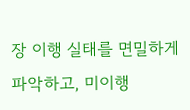장 이행 실태를 면밀하게 파악하고, 미이행